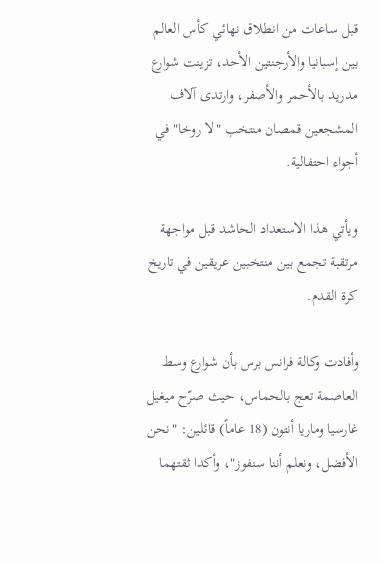قبل ساعات من انطلاق نهائي كأس العالم بين إسبانيا والأرجنتين الأحد، تزينت شوارع مدريد بالأحمر والأصفر، وارتدى آلاف المشجعين قمصان منتخب "لا روخا" في أجواء احتفالية.

ويأتي هذا الاستعداد الحاشد قبل مواجهة مرتقبة تجمع بين منتخبين عريقين في تاريخ كرة القدم.

وأفادت وكالة فرانس برس بأن شوارع وسط العاصمة تعج بالحماس، حيث صرّح ميغيل غارسيا وماريا أنتون (18 عاماً) قائلين: "نحن الأفضل، ونعلم أننا سنفوز"، وأكدا ثقتهما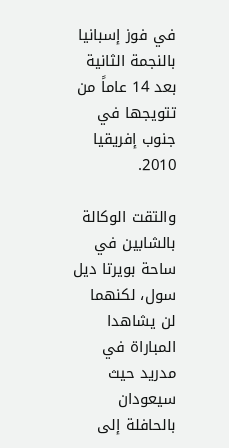في فوز إسبانيا بالنجمة الثانية بعد 14 عاماً من تتويجها في جنوب إفريقيا 2010.

والتقت الوكالة بالشابين في ساحة بويرتا ديل سول، لكنهما لن يشاهدا المباراة في مدريد حيث سيعودان بالحافلة إلى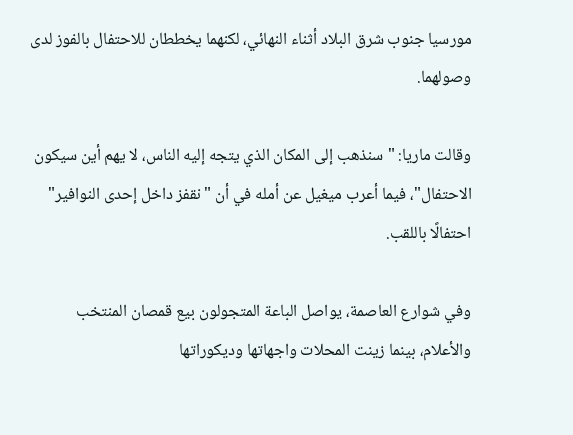مورسيا جنوب شرق البلاد أثناء النهائي، لكنهما يخططان للاحتفال بالفوز لدى وصولهما.

وقالت ماريا: "سنذهب إلى المكان الذي يتجه إليه الناس، لا يهم أين سيكون الاحتفال"، فيما أعرب ميغيل عن أمله في أن "نقفز داخل إحدى النوافير" احتفالًا باللقب.

وفي شوارع العاصمة، يواصل الباعة المتجولون بيع قمصان المنتخب والأعلام، بينما زينت المحلات واجهاتها وديكوراتها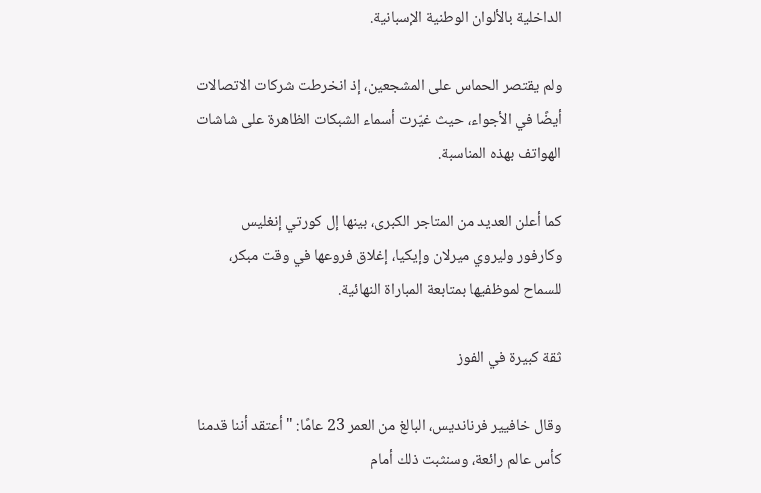الداخلية بالألوان الوطنية الإسبانية.

ولم يقتصر الحماس على المشجعين، إذ انخرطت شركات الاتصالات أيضًا في الأجواء، حيث غيّرت أسماء الشبكات الظاهرة على شاشات الهواتف بهذه المناسبة.

كما أعلن العديد من المتاجر الكبرى، بينها إل كورتي إنغليس وكارفور وليروي ميرلان وإيكيا، إغلاق فروعها في وقت مبكر، للسماح لموظفيها بمتابعة المباراة النهائية.

ثقة كبيرة في الفوز

وقال خافيير فرنانديس، البالغ من العمر 23 عامًا: "أعتقد أننا قدمنا كأس عالم رائعة، وسنثبت ذلك أمام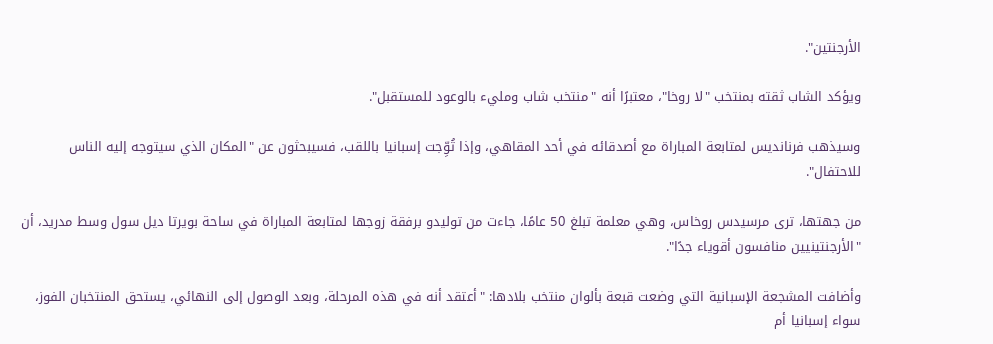الأرجنتين".

ويؤكد الشاب ثقته بمنتخب "لا روخا"، معتبرًا أنه "منتخب شاب ومليء بالوعود للمستقبل".

وسيذهب فرنانديس لمتابعة المباراة مع أصدقائه في أحد المقاهي، وإذا تُوِّجت إسبانيا باللقب، فسيبحثون عن "المكان الذي سيتوجه إليه الناس للاحتفال".

من جهتها، ترى مرسيدس روخاس، وهي معلمة تبلغ 50 عامًا، جاءت من توليدو برفقة زوجها لمتابعة المباراة في ساحة بويرتا ديل سول وسط مدريد، أن "الأرجنتينيين منافسون أقوياء جدًا".

وأضافت المشجعة الإسبانية التي وضعت قبعة بألوان منتخب بلادها: "أعتقد أنه في هذه المرحلة، وبعد الوصول إلى النهائي، يستحق المنتخبان الفوز، سواء إسبانيا أم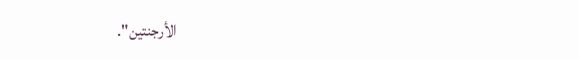الأرجنتين".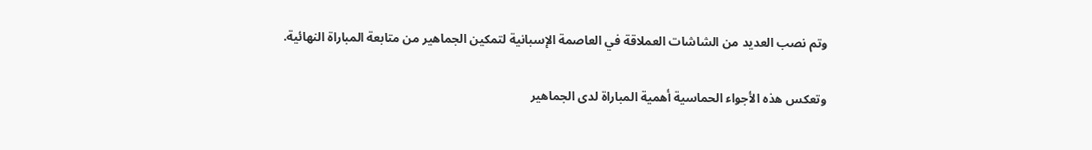وتم نصب العديد من الشاشات العملاقة في العاصمة الإسبانية لتمكين الجماهير من متابعة المباراة النهائية.

وتعكس هذه الأجواء الحماسية أهمية المباراة لدى الجماهير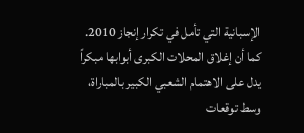الإسبانية التي تأمل في تكرار إنجاز 2010. كما أن إغلاق المحلات الكبرى أبوابها مبكراً يدل على الاهتمام الشعبي الكبير بالمباراة، وسط توقعات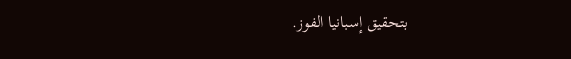بتحقيق إسبانيا الفوز.